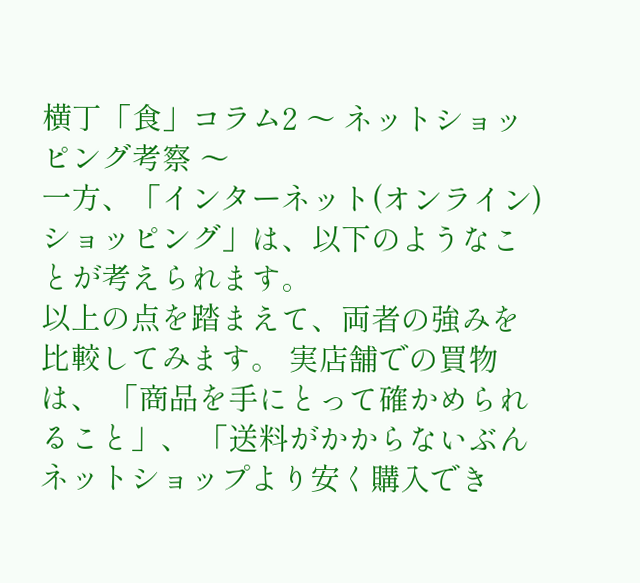横丁「食」コラム2 〜 ネットショッピング考察 〜
一方、「インターネット(オンライン)ショッピング」は、以下のようなことが考えられます。
以上の点を踏まえて、両者の強みを比較してみます。 実店舗での買物は、 「商品を手にとって確かめられること」、 「送料がかからないぶんネットショップより安く購入でき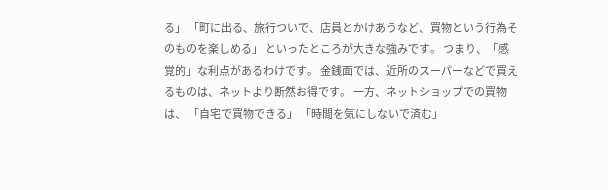る」 「町に出る、旅行ついで、店員とかけあうなど、買物という行為そのものを楽しめる」 といったところが大きな強みです。 つまり、「感覚的」な利点があるわけです。 金銭面では、近所のスーパーなどで買えるものは、ネットより断然お得です。 一方、ネットショップでの買物は、 「自宅で買物できる」 「時間を気にしないで済む」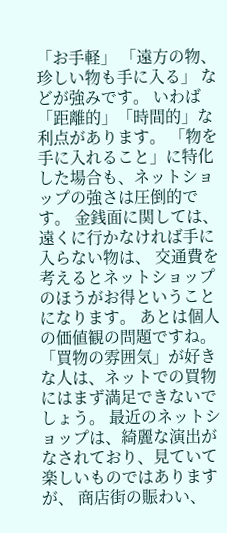「お手軽」 「遠方の物、珍しい物も手に入る」 などが強みです。 いわば「距離的」「時間的」な利点があります。 「物を手に入れること」に特化した場合も、ネットショップの強さは圧倒的です。 金銭面に関しては、遠くに行かなければ手に入らない物は、 交通費を考えるとネットショップのほうがお得ということになります。 あとは個人の価値観の問題ですね。 「買物の雰囲気」が好きな人は、ネットでの買物にはまず満足できないでしょう。 最近のネットショップは、綺麗な演出がなされており、見ていて楽しいものではありますが、 商店街の賑わい、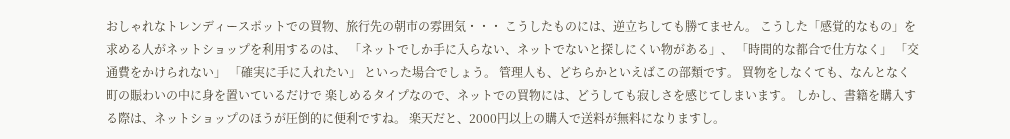おしゃれなトレンディースポットでの買物、旅行先の朝市の雰囲気・・・ こうしたものには、逆立ちしても勝てません。 こうした「感覚的なもの」を求める人がネットショップを利用するのは、 「ネットでしか手に入らない、ネットでないと探しにくい物がある」、 「時間的な都合で仕方なく」 「交通費をかけられない」 「確実に手に入れたい」 といった場合でしょう。 管理人も、どちらかといえばこの部類です。 買物をしなくても、なんとなく町の賑わいの中に身を置いているだけで 楽しめるタイプなので、ネットでの買物には、どうしても寂しさを感じてしまいます。 しかし、書籍を購入する際は、ネットショップのほうが圧倒的に便利ですね。 楽天だと、2000円以上の購入で送料が無料になりますし。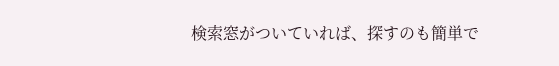検索窓がついていれば、探すのも簡単で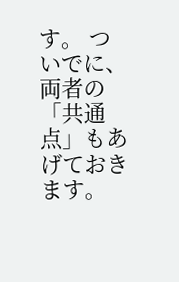す。 ついでに、両者の「共通点」もあげておきます。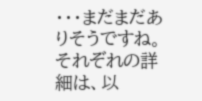・・・まだまだありそうですね。 それぞれの詳細は、以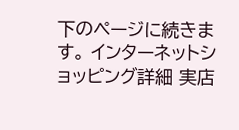下のページに続きます。 インターネットショッピング詳細 実店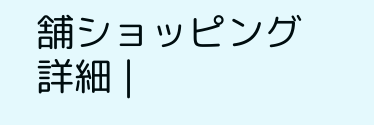舗ショッピング詳細 |